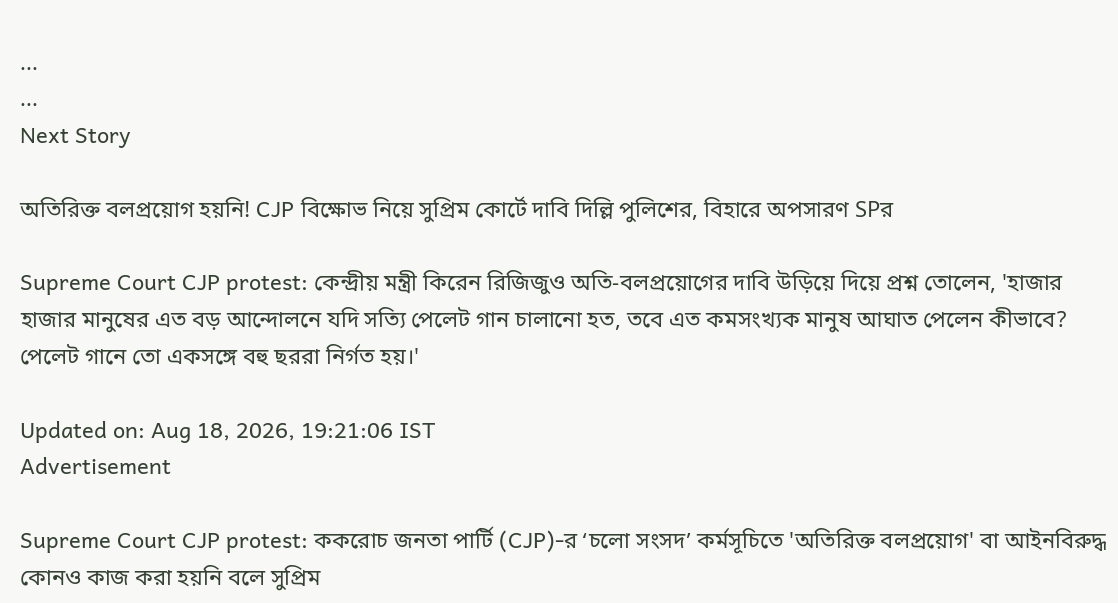...
...
Next Story

অতিরিক্ত বলপ্রয়োগ হয়নি! CJP বিক্ষোভ নিয়ে সুপ্রিম কোর্টে দাবি দিল্লি পুলিশের, বিহারে অপসারণ SPর

Supreme Court CJP protest: কেন্দ্রীয় মন্ত্রী কিরেন রিজিজুও অতি-বলপ্রয়োগের দাবি উড়িয়ে দিয়ে প্রশ্ন তোলেন, 'হাজার হাজার মানুষের এত বড় আন্দোলনে যদি সত্যি পেলেট গান চালানো হত, তবে এত কমসংখ্যক মানুষ আঘাত পেলেন কীভাবে? পেলেট গানে তো একসঙ্গে বহু ছররা নির্গত হয়।'

Updated on: Aug 18, 2026, 19:21:06 IST
Advertisement

Supreme Court CJP protest: ককরোচ জনতা পার্টি (CJP)-র ‘চলো সংসদ’ কর্মসূচিতে 'অতিরিক্ত বলপ্রয়োগ' বা আইনবিরুদ্ধ কোনও কাজ করা হয়নি বলে সুপ্রিম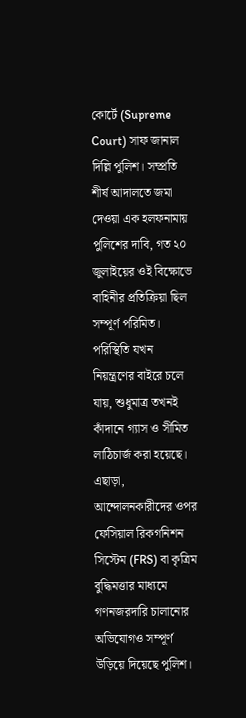কোর্টে (Supreme Court) সাফ জানাল দিল্লি পুলিশ। সম্প্রতি শীর্ষ আদালতে জমা দেওয়া এক হলফনামায় পুলিশের দাবি, গত ২০ জুলাইয়ের ওই বিক্ষোভে বাহিনীর প্রতিক্রিয়া ছিল সম্পূর্ণ পরিমিত। পরিস্থিতি যখন নিয়ন্ত্রণের বাইরে চলে যায়, শুধুমাত্র তখনই কাঁদানে গ্যাস ও সীমিত লাঠিচার্জ করা হয়েছে। এছাড়া, আন্দোলনকারীদের ওপর ফেসিয়াল রিকগনিশন সিস্টেম (FRS) বা কৃত্রিম বুদ্ধিমত্তার মাধ্যমে গণনজরদারি চালানোর অভিযোগও সম্পূর্ণ উড়িয়ে দিয়েছে পুলিশ।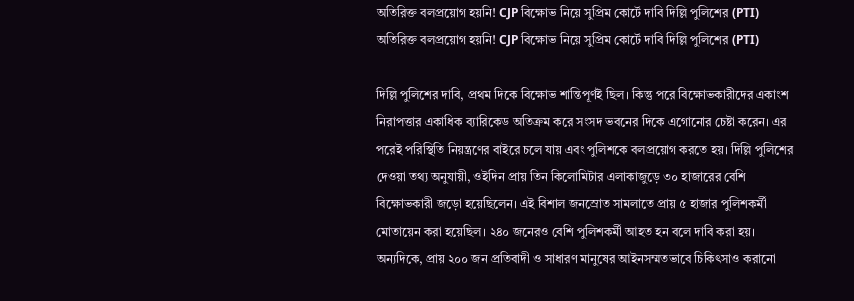অতিরিক্ত বলপ্রয়োগ হয়নি! CJP বিক্ষোভ নিয়ে সুপ্রিম কোর্টে দাবি দিল্লি পুলিশের (PTI)
অতিরিক্ত বলপ্রয়োগ হয়নি! CJP বিক্ষোভ নিয়ে সুপ্রিম কোর্টে দাবি দিল্লি পুলিশের (PTI)

দিল্লি পুলিশের দাবি, প্রথম দিকে বিক্ষোভ শান্তিপূর্ণই ছিল। কিন্তু পরে বিক্ষোভকারীদের একাংশ নিরাপত্তার একাধিক ব্যারিকেড অতিক্রম করে সংসদ ভবনের দিকে এগোনোর চেষ্টা করেন। এর পরেই পরিস্থিতি নিয়ন্ত্রণের বাইরে চলে যায় এবং পুলিশকে বলপ্রয়োগ করতে হয়। দিল্লি পুলিশের দেওয়া তথ্য অনুযায়ী, ওইদিন প্রায় তিন কিলোমিটার এলাকাজুড়ে ৩০ হাজারের বেশি বিক্ষোভকারী জড়ো হয়েছিলেন। এই বিশাল জনস্রোত সামলাতে প্রায় ৫ হাজার পুলিশকর্মী মোতায়েন করা হয়েছিল। ২৪০ জনেরও বেশি পুলিশকর্মী আহত হন বলে দাবি করা হয়। অন্যদিকে, প্রায় ২০০ জন প্রতিবাদী ও সাধারণ মানুষের আইনসম্মতভাবে চিকিৎসাও করানো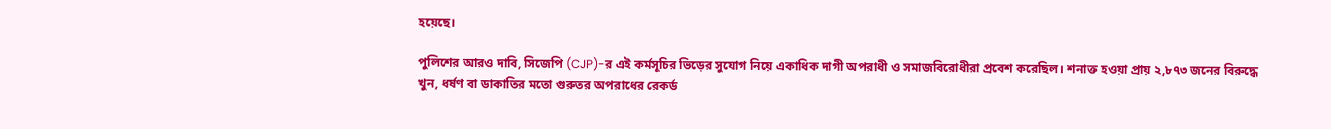হয়েছে।

পুলিশের আরও দাবি, সিজেপি (CJP)-র এই কর্মসূচির ভিড়ের সুযোগ নিয়ে একাধিক দাগী অপরাধী ও সমাজবিরোধীরা প্রবেশ করেছিল। শনাক্ত হওয়া প্রায় ২,৮৭৩ জনের বিরুদ্ধে খুন, ধর্ষণ বা ডাকাতির মতো গুরুতর অপরাধের রেকর্ড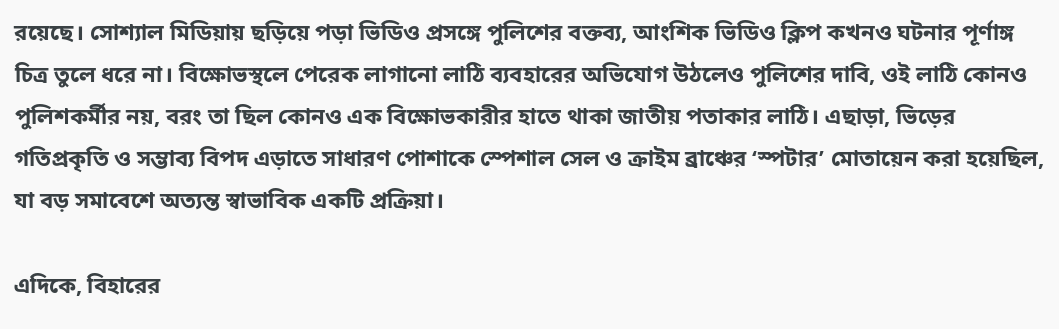রয়েছে। সোশ্যাল মিডিয়ায় ছড়িয়ে পড়া ভিডিও প্রসঙ্গে পুলিশের বক্তব্য, আংশিক ভিডিও ক্লিপ কখনও ঘটনার পূর্ণাঙ্গ চিত্র তুলে ধরে না। বিক্ষোভস্থলে পেরেক লাগানো লাঠি ব্যবহারের অভিযোগ উঠলেও পুলিশের দাবি, ওই লাঠি কোনও পুলিশকর্মীর নয়, বরং তা ছিল কোনও এক বিক্ষোভকারীর হাতে থাকা জাতীয় পতাকার লাঠি। এছাড়া, ভিড়ের গতিপ্রকৃতি ও সম্ভাব্য বিপদ এড়াতে সাধারণ পোশাকে স্পেশাল সেল ও ক্রাইম ব্রাঞ্চের ‘স্পটার’ মোতায়েন করা হয়েছিল, যা বড় সমাবেশে অত্যন্ত স্বাভাবিক একটি প্রক্রিয়া।

এদিকে, বিহারের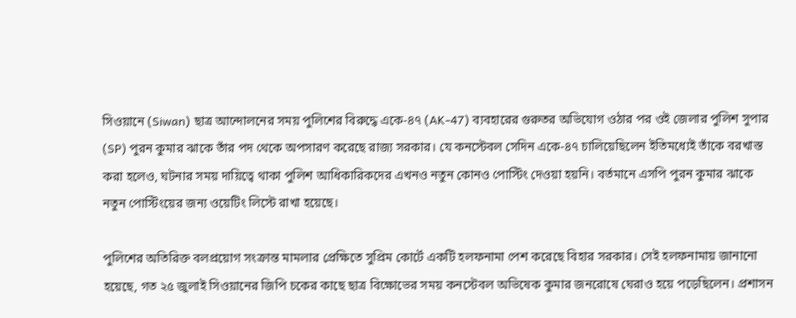সিওয়ানে (Siwan) ছাত্র আন্দোলনের সময় পুলিশের বিরুদ্ধে একে-৪৭ (AK-47) ব্যবহারের গুরুতর অভিযোগ ওঠার পর ওই জেলার পুলিশ সুপার (SP) পুরন কুমার ঝাকে তাঁর পদ থেকে অপসারণ করেছে রাজ্য সরকার। যে কনস্টেবল সেদিন একে-৪৭ চালিয়েছিলেন ইতিমধ্যেই তাঁকে বরখাস্ত করা হলেও, ঘটনার সময় দায়িত্বে থাকা পুলিশ আধিকারিকদের এখনও নতুন কোনও পোস্টিং দেওয়া হয়নি। বর্তমানে এসপি পুরন কুমার ঝাকে নতুন পোস্টিংয়ের জন্য ওয়েটিং লিস্টে রাখা হয়েছে।

পুলিশের অতিরিক্ত বলপ্রয়োগ সংক্রান্ত মামলার প্রেক্ষিতে সুপ্রিম কোর্টে একটি হলফনামা পেশ করেছে বিহার সরকার। সেই হলফনামায় জানানো হয়েছে, গত ২৫ জুলাই সিওয়ানের জিপি চকের কাছে ছাত্র বিক্ষোভের সময় কনস্টেবল অভিষেক কুমার জনরোষে ঘেরাও হয়ে পড়েছিলেন। প্রশাসন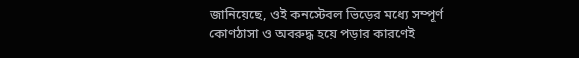জানিয়েছে, ওই কনস্টেবল ভিড়ের মধ্যে সম্পূর্ণ কোণঠাসা ও অবরুদ্ধ হয়ে পড়ার কারণেই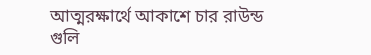আত্মরক্ষার্থে আকাশে চার রাউন্ড গুলি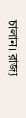চালান। রাজ্য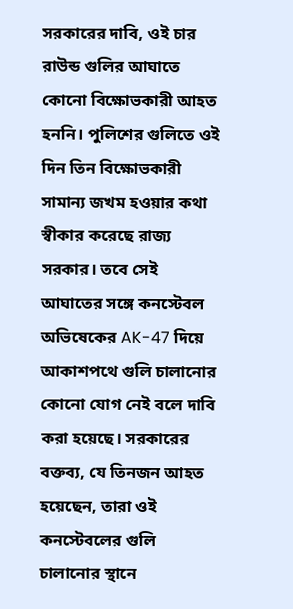সরকারের দাবি, ওই চার রাউন্ড গুলির আঘাতে কোনো বিক্ষোভকারী আহত হননি। পুলিশের গুলিতে ওই দিন তিন বিক্ষোভকারী সামান্য জখম হওয়ার কথা স্বীকার করেছে রাজ্য সরকার। তবে সেই আঘাতের সঙ্গে কনস্টেবল অভিষেকের AK-47 দিয়ে আকাশপথে গুলি চালানোর কোনো যোগ নেই বলে দাবি করা হয়েছে। সরকারের বক্তব্য, যে তিনজন আহত হয়েছেন, তারা ওই কনস্টেবলের গুলি চালানোর স্থানে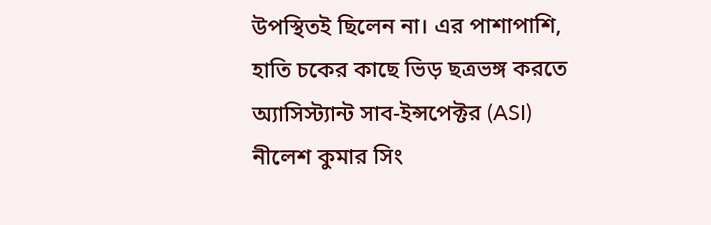উপস্থিতই ছিলেন না। এর পাশাপাশি, হাতি চকের কাছে ভিড় ছত্রভঙ্গ করতে অ্যাসিস্ট্যান্ট সাব-ইন্সপেক্টর (ASI) নীলেশ কুমার সিং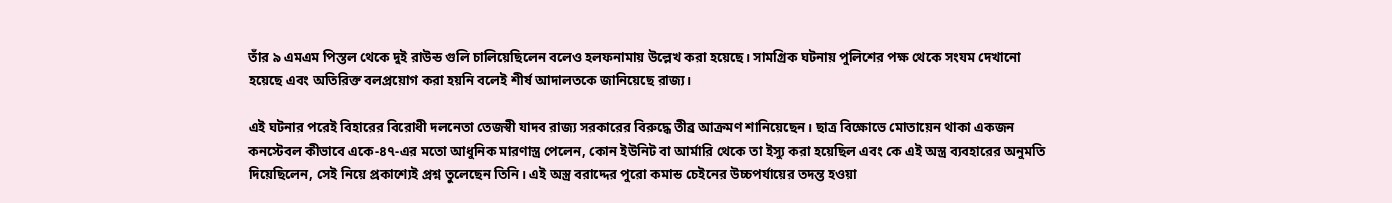তাঁর ৯ এমএম পিস্তল থেকে দুই রাউন্ড গুলি চালিয়েছিলেন বলেও হলফনামায় উল্লেখ করা হয়েছে। সামগ্রিক ঘটনায় পুলিশের পক্ষ থেকে সংযম দেখানো হয়েছে এবং অতিরিক্ত বলপ্রয়োগ করা হয়নি বলেই শীর্ষ আদালতকে জানিয়েছে রাজ্য।

এই ঘটনার পরেই বিহারের বিরোধী দলনেতা তেজস্বী যাদব রাজ্য সরকারের বিরুদ্ধে তীব্র আক্রমণ শানিয়েছেন। ছাত্র বিক্ষোভে মোতায়েন থাকা একজন কনস্টেবল কীভাবে একে-৪৭-এর মতো আধুনিক মারণাস্ত্র পেলেন, কোন ইউনিট বা আর্মারি থেকে তা ইস্যু করা হয়েছিল এবং কে এই অস্ত্র ব্যবহারের অনুমতি দিয়েছিলেন, সেই নিয়ে প্রকাশ্যেই প্রশ্ন তুলেছেন তিনি। এই অস্ত্র বরাদ্দের পুরো কমান্ড চেইনের উচ্চপর্যায়ের তদন্ত হওয়া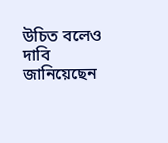উচিত বলেও দাবি জানিয়েছেন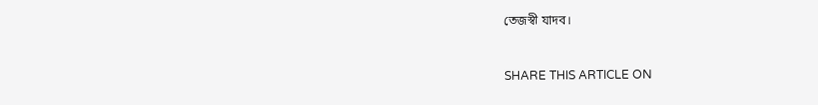তেজস্বী যাদব।


SHARE THIS ARTICLE ON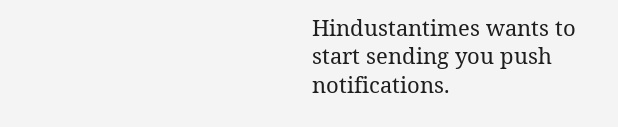Hindustantimes wants to start sending you push notifications.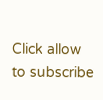Click allow to subscribe